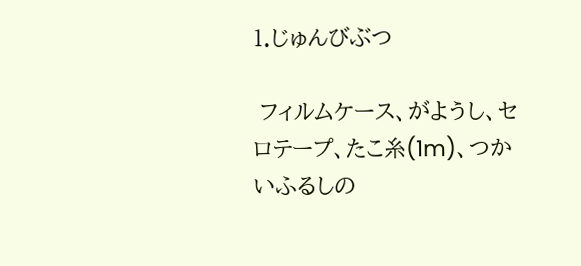1.じゅんびぶつ

 フィルムケース、がようし、セロテープ、たこ糸(1m)、つかいふるしの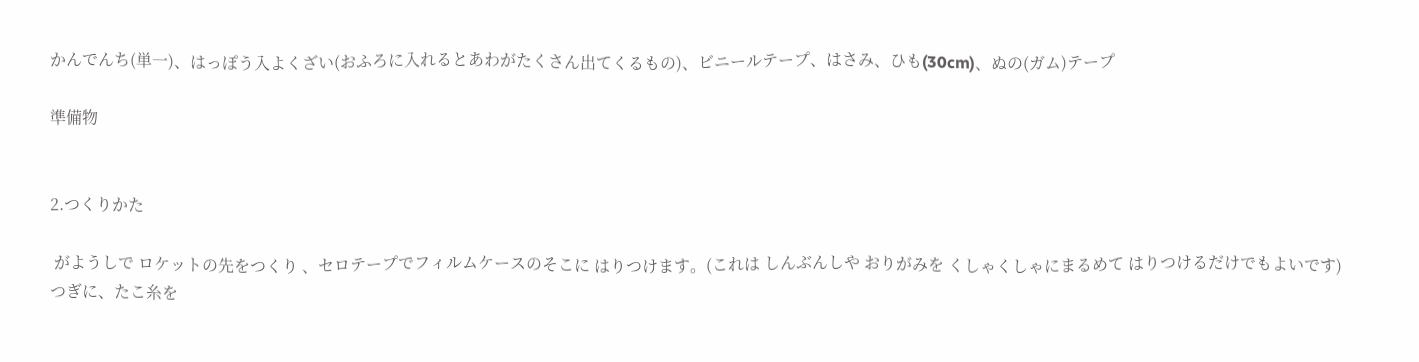かんでんち(単一)、はっぽう入よくざい(おふろに入れるとあわがたくさん出てくるもの)、ビニールテープ、はさみ、ひも(30cm)、ぬの(ガム)テープ

準備物


2.つくりかた

 がようしで ロケットの先をつくり 、セロテープでフィルムケースのそこに はりつけます。(これは しんぶんしや おりがみを くしゃくしゃにまるめて はりつけるだけでもよいです)
つぎに、たこ糸を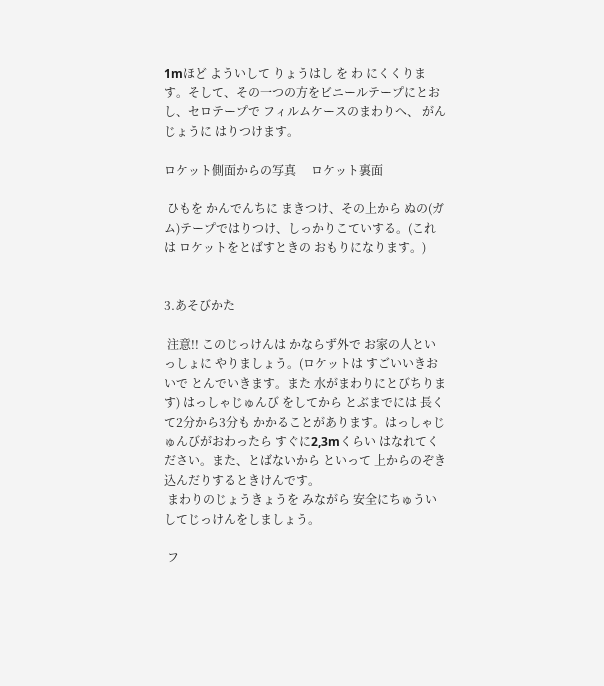1mほど よういして りょうはし を わ にくくります。そして、その一つの方をビニールテープにとおし、セロテープで フィルムケースのまわりへ、 がんじょうに はりつけます。

ロケット側面からの写真     ロケット裏面

 ひもを かんでんちに まきつけ、その上から ぬの(ガム)テープではりつけ、しっかりこていする。(これは ロケットをとばすときの おもりになります。)


3.あそびかた

 注意!! このじっけんは かならず外で お家の人といっしょに やりましょう。(ロケットは すごいいきおいで とんでいきます。また 水がまわりにとびちります) はっしゃじゅんび をしてから とぶまでには 長くて2分から3分も かかることがあります。はっしゃじゅんびがおわったら すぐに2,3mくらい はなれてください。また、とばないから といって 上からのぞき込んだりするときけんです。
 まわりのじょうきょうを みながら 安全にちゅういしてじっけんをしましょう。

 フ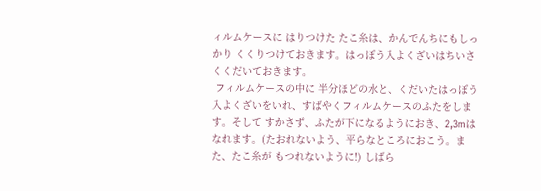ィルムケースに はりつけた たこ糸は、かんでんちにもしっかり くくりつけておきます。はっぽう入よくざいはちいさくくだいておきます。
 フィルムケースの中に 半分ほどの水と、くだいたはっぽう入よくざいをいれ、すばやくフィルムケースのふたをします。そして すかさず、ふたが下になるようにおき、2,3mはなれます。(たおれないよう、平らなところにおこう。また、たこ糸が もつれないように!) しばら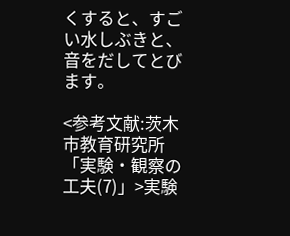くすると、すごい水しぶきと、音をだしてとびます。

<参考文献:茨木市教育研究所「実験・観察の工夫(7)」>実験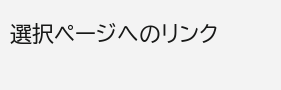選択ページへのリンク